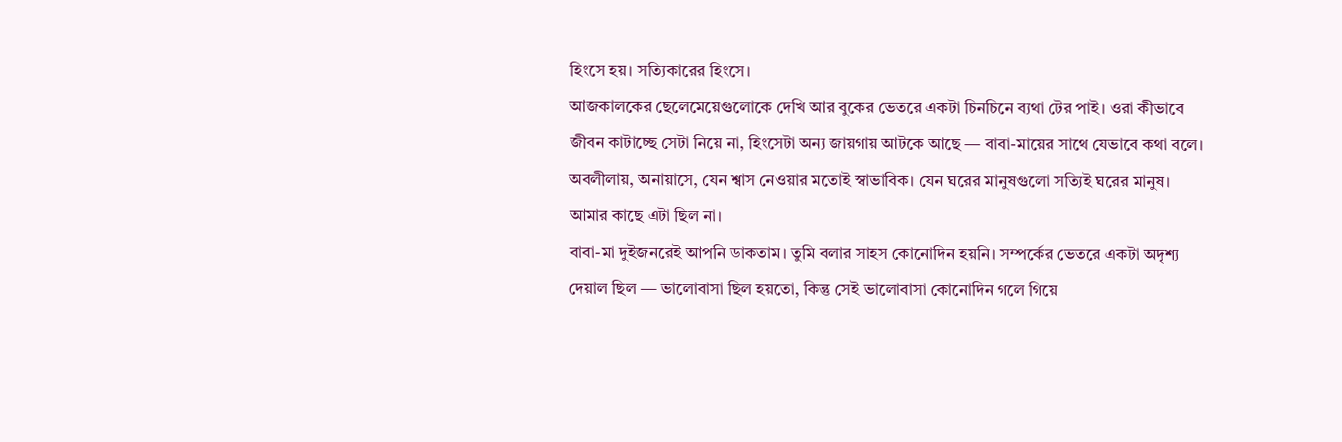হিংসে হয়। সত্যিকারের হিংসে।
আজকালকের ছেলেমেয়েগুলোকে দেখি আর বুকের ভেতরে একটা চিনচিনে ব্যথা টের পাই। ওরা কীভাবে জীবন কাটাচ্ছে সেটা নিয়ে না, হিংসেটা অন্য জায়গায় আটকে আছে — বাবা-মায়ের সাথে যেভাবে কথা বলে। অবলীলায়, অনায়াসে, যেন শ্বাস নেওয়ার মতোই স্বাভাবিক। যেন ঘরের মানুষগুলো সত্যিই ঘরের মানুষ।
আমার কাছে এটা ছিল না।
বাবা-মা দুইজনরেই আপনি ডাকতাম। তুমি বলার সাহস কোনোদিন হয়নি। সম্পর্কের ভেতরে একটা অদৃশ্য দেয়াল ছিল — ভালোবাসা ছিল হয়তো, কিন্তু সেই ভালোবাসা কোনোদিন গলে গিয়ে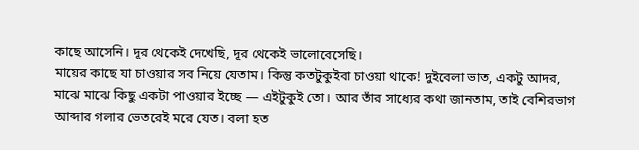কাছে আসেনি। দূর থেকেই দেখেছি, দূর থেকেই ভালোবেসেছি।
মায়ের কাছে যা চাওয়ার সব নিয়ে যেতাম। কিন্তু কতটুকুইবা চাওয়া থাকে! দুইবেলা ভাত, একটু আদর, মাঝে মাঝে কিছু একটা পাওয়ার ইচ্ছে — এইটুকুই তো। আর তাঁর সাধ্যের কথা জানতাম, তাই বেশিরভাগ আব্দার গলার ভেতরেই মরে যেত। বলা হত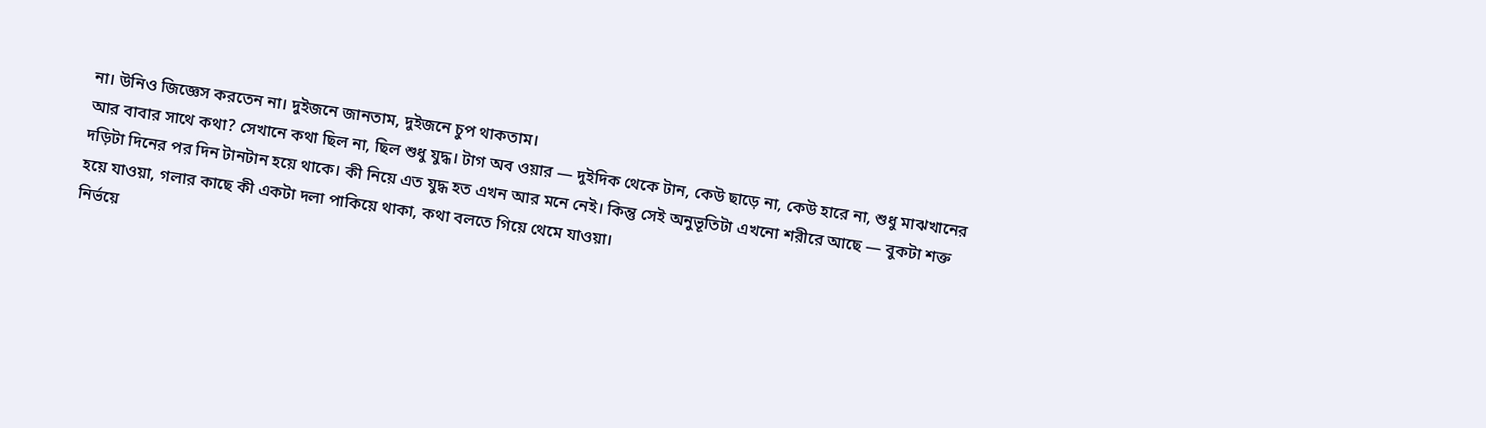না। উনিও জিজ্ঞেস করতেন না। দুইজনে জানতাম, দুইজনে চুপ থাকতাম।
আর বাবার সাথে কথা? সেখানে কথা ছিল না, ছিল শুধু যুদ্ধ। টাগ অব ওয়ার — দুইদিক থেকে টান, কেউ ছাড়ে না, কেউ হারে না, শুধু মাঝখানের দড়িটা দিনের পর দিন টানটান হয়ে থাকে। কী নিয়ে এত যুদ্ধ হত এখন আর মনে নেই। কিন্তু সেই অনুভূতিটা এখনো শরীরে আছে — বুকটা শক্ত হয়ে যাওয়া, গলার কাছে কী একটা দলা পাকিয়ে থাকা, কথা বলতে গিয়ে থেমে যাওয়া।
নির্ভয়ে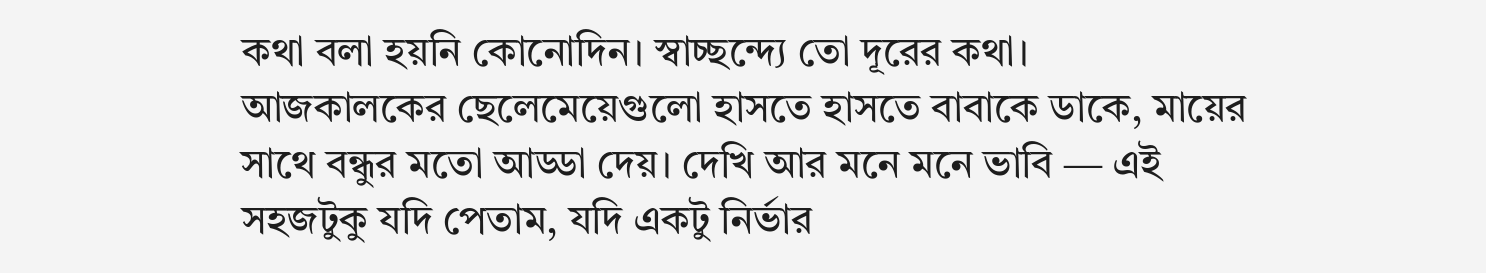কথা বলা হয়নি কোনোদিন। স্বাচ্ছন্দ্যে তো দূরের কথা।
আজকালকের ছেলেমেয়েগুলো হাসতে হাসতে বাবাকে ডাকে, মায়ের সাথে বন্ধুর মতো আড্ডা দেয়। দেখি আর মনে মনে ভাবি — এই সহজটুকু যদি পেতাম, যদি একটু নির্ভার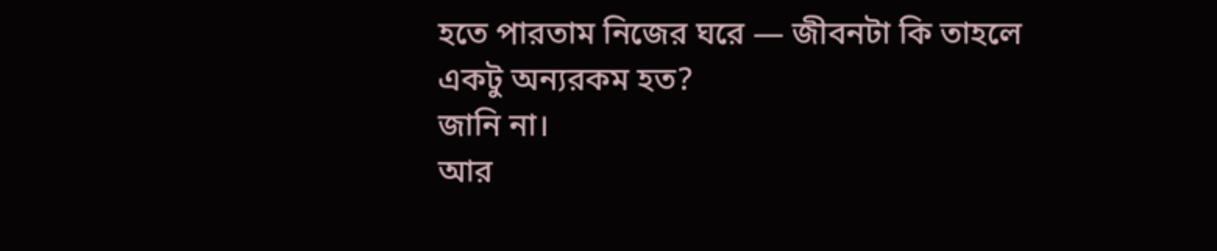হতে পারতাম নিজের ঘরে — জীবনটা কি তাহলে একটু অন্যরকম হত?
জানি না।
আর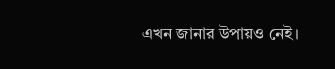এখন জানার উপায়ও নেই।